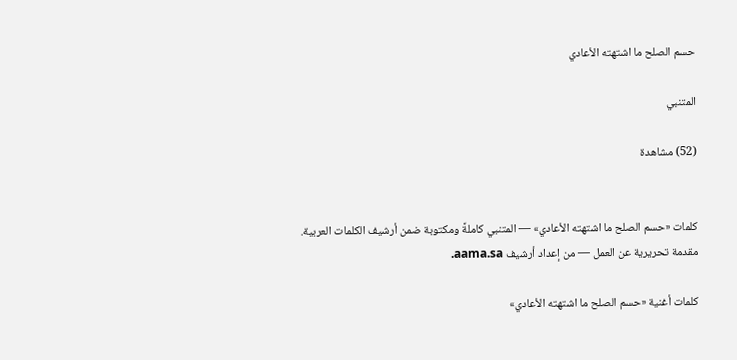حسم الصلح ما اشتهته الأعادي

المتنبي

(52) مشاهدة


كلمات «حسم الصلح ما اشتهته الأعادي» — المتنبي كاملةً ومكتوبة ضمن أرشيف الكلمات العربية.
مقدمة تحريرية عن العمل — من إعداد أرشيف aama.sa.

كلمات أغنية «حسم الصلح ما اشتهته الأعادي»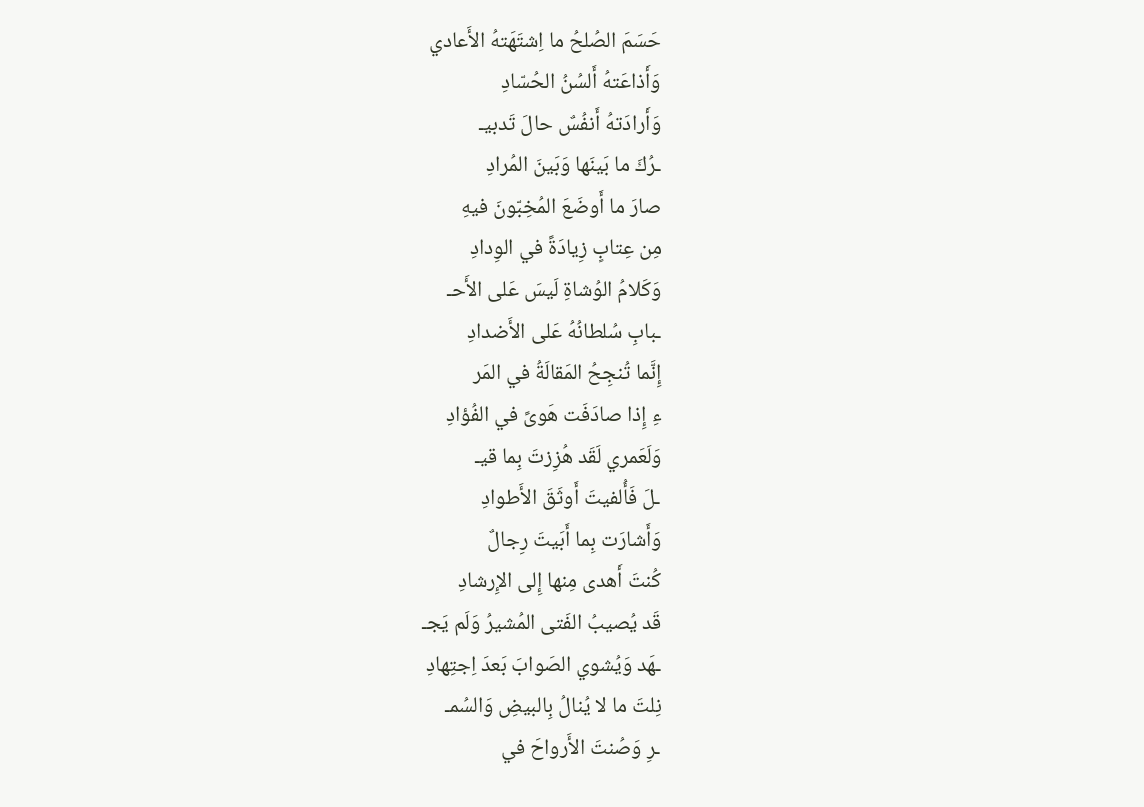حَسَمَ الصُلحُ ما اِشتَهَتهُ الأَعادي
وَأَذاعَتهُ أَلسُنُ الحُسّادِ
وَأَرادَتهُ أَنفُسٌ حالَ تَدبيـ
ـرُكَ ما بَينَها وَبَينَ المُرادِ
صارَ ما أَوضَعَ المُخِبّونَ فيهِ
مِن عِتابٍ زِيادَةً في الوِدادِ
وَكَلامُ الوُشاةِ لَيسَ عَلى الأَحـ
ـبابِ سُلطانُهُ عَلى الأَضدادِ
إِنَّما تُنجِحُ المَقالَةُ في المَر
ءِ إِذا صادَفَت هَوىً في الفُؤادِ
وَلَعَمري لَقَد هُزِزتَ بِما قيـ
ـلَ فَأُلفيتَ أَوثَقَ الأَطوادِ
وَأَشارَت بِما أَبَيتَ رِجالٌ
كُنتَ أَهدى مِنها إِلى الإِرشادِ
قَد يُصيبُ الفَتى المُشيرُ وَلَم يَجـ
ـهَد وَيُشوي الصَوابَ بَعدَ اِجتِهادِ
نِلتَ ما لا يُنالُ بِالبيضِ وَالسُمـ
ـرِ وَصُنتَ الأَرواحَ في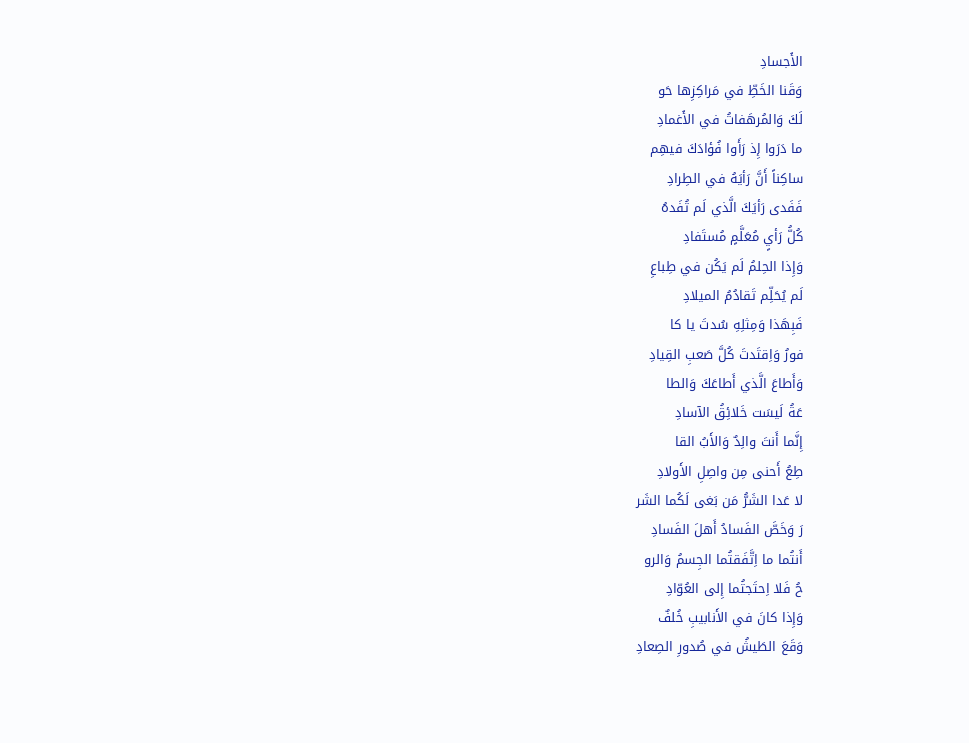الأَجسادِ
وَقَنا الخَطِّ في مَراكِزِها حَو
لَكَ وَالمُرهَفاتُ في الأَغمادِ
ما دَرَوا إِذ رَأَوا فُؤادَكَ فيهِم
ساكِناً أَنَّ رَأيَهُ في الطِرادِ
فَفَدى رَأيَكَ الَّذي لَم تُفَدهُ
كُلُّ رَأيٍ مُعَلَّمٍ مُستَفادِ
وَإِذا الحِلمُ لَم يَكُن في طِباعِ
لَم يُحَلِّم تَقادُمُ الميلادِ
فَبِهَذا وَمِثلِهِ سُدتَ يا كا
فورُ وَاِقتَدتَ كُلَّ صَعبِ القِيادِ
وَأَطاعَ الَّذي أَطاعَكَ وَالطا
عَةُ لَيسَت خَلائِقُ الآسادِ
إِنَّما أَنتَ والِدٌ وَالأَبُ القا
طِعُ أَحنى مِن واصِلِ الأَولادِ
لا عَدا الشَرُّ مَن بَغى لَكُما الشَر
رَ وَخَصَّ الفَسادُ أَهلَ الفَسادِ
أَنتُما ما اِتَّفَقتُما الجِسمُ وَالرو
حُ فَلا اِحتَجتُما إِلى العُوّادِ
وَإِذا كانَ في الأَنابيبِ خُلفٌ
وَقَعَ الطَيشُ في صُدورِ الصِعادِ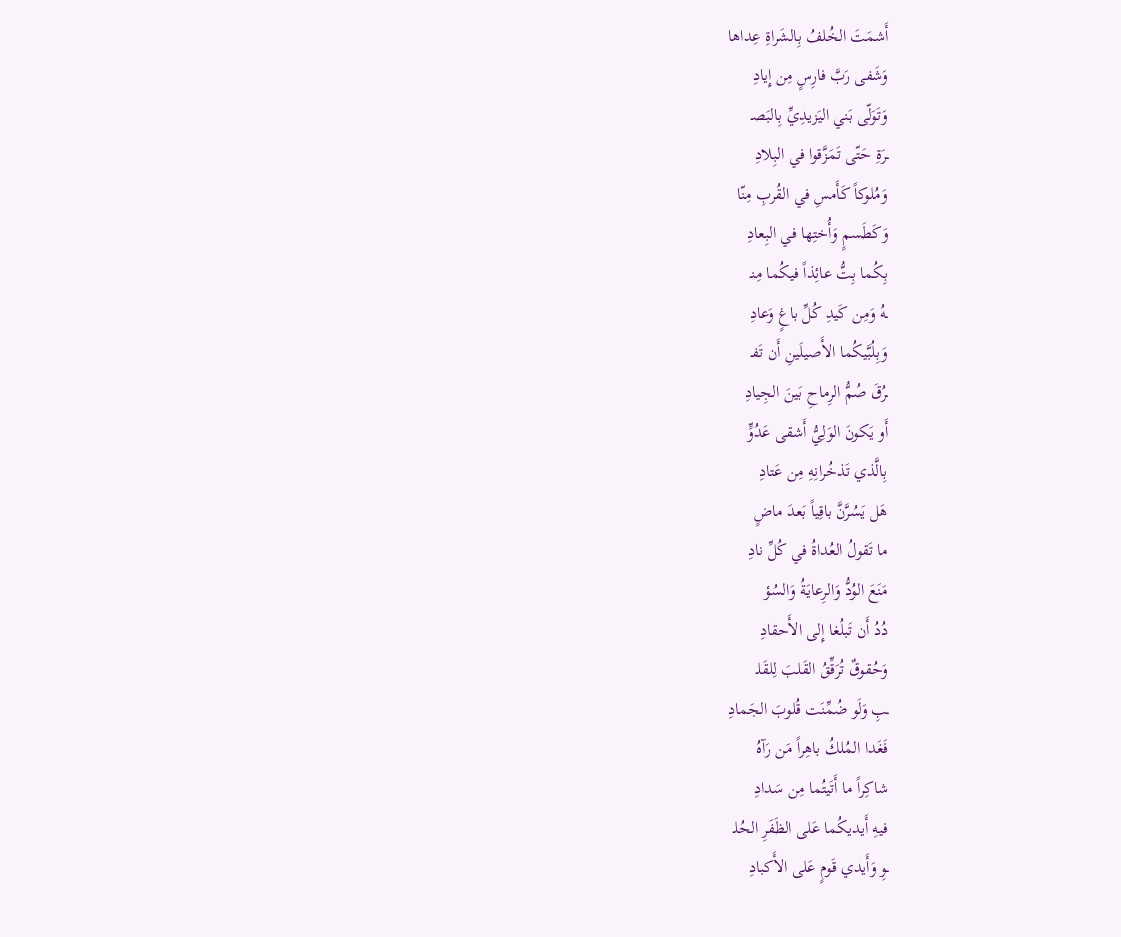أَشمَتَ الخُلفُ بِالشَراةِ عِداها
وَشَفى رَبَّ فارِسٍ مِن إِيادِ
وَتَوَلّى بَني اليَزيدِيِّ بِالبَصـ
ـرَةِ حَتّى تَمَزَّقوا في البِلادِ
وَمُلوكاً كَأَمسِ في القُربِ مِنّا
وَكَطَسمٍ وَأُختِها في البِعادِ
بِكُما بِتُّ عائِذاً فيكُما مِنـ
ـهُ وَمِن كَيدِ كُلِّ باغٍ وَعادِ
وَبِلُبَّيكُما الأَصيلَينِ أَن تَفـ
ـرُقَ صُمُّ الرِماحِ بَينَ الجِيادِ
أَو يَكونَ الوَلِيُّ أَشقى عَدُوٍّ
بِالَّذي تَذخُرانِهِ مِن عَتادِ
هَل يَسُرَّنَّ باقِياً بَعدَ ماضٍ
ما تَقولُ العُداةُ في كُلِّ نادِ
مَنَعَ الوُدُّ وَالرِعايَةُ وَالسُؤ
دُدُ أَن تَبلُغا إِلى الأَحقادِ
وَحُقوقٌ تُرَقِّقُ القَلبَ لِلقَلـ
ـبِ وَلَو ضُمِّنَت قُلوبَ الجَمادِ
فَغَدا المُلكُ باهِراً مَن رَآهُ
شاكِراً ما أَتَيتُما مِن سَدادِ
فيهِ أَيديكُما عَلى الظَفَرِ الحُلـ
ـوِ وَأَيدي قَومٍ عَلى الأَكبادِ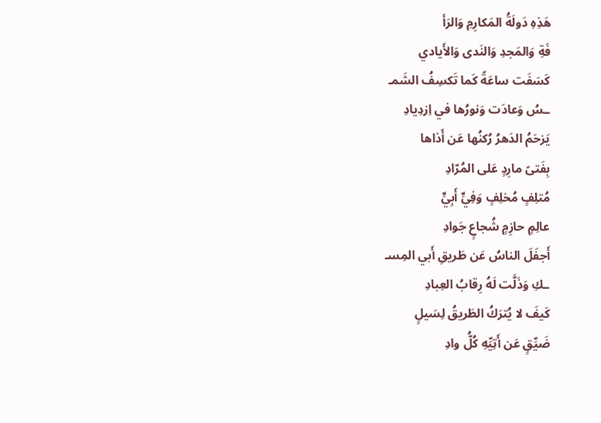هَذِهِ دَولَةُ المَكارِمِ وَالرَأ
فَةِ وَالمَجدِ وَالنَدى وَالأَيادي
كَسَفَت ساعَةً كَما تَكسِفُ الشَمـ
ـسُ وَعادَت وَنورُها في اِزدِيادِ
يَزحَمُ الدَهرُ رُكنُها عَن أَذاها
بِفَتىً مارِدٍ عَلى المُرّادِ
مُتلِفٍ مُخلِفٍ وَفِيٍّ أَبِيٍّ
عالِمٍ حازِمٍ شُجاعٍ جَوادِ
أَجفَلَ الناسُ عَن طَريقِ أَبي المِسـ
ـكِ وَذَلَّت لَهُ رِقابُ العِبادِ
كَيفَ لا يُترَكُ الطَريقُ لِسَيلٍ
ضَيِّقٍ عَن أَتِيِّهِ كُلُّ وادِ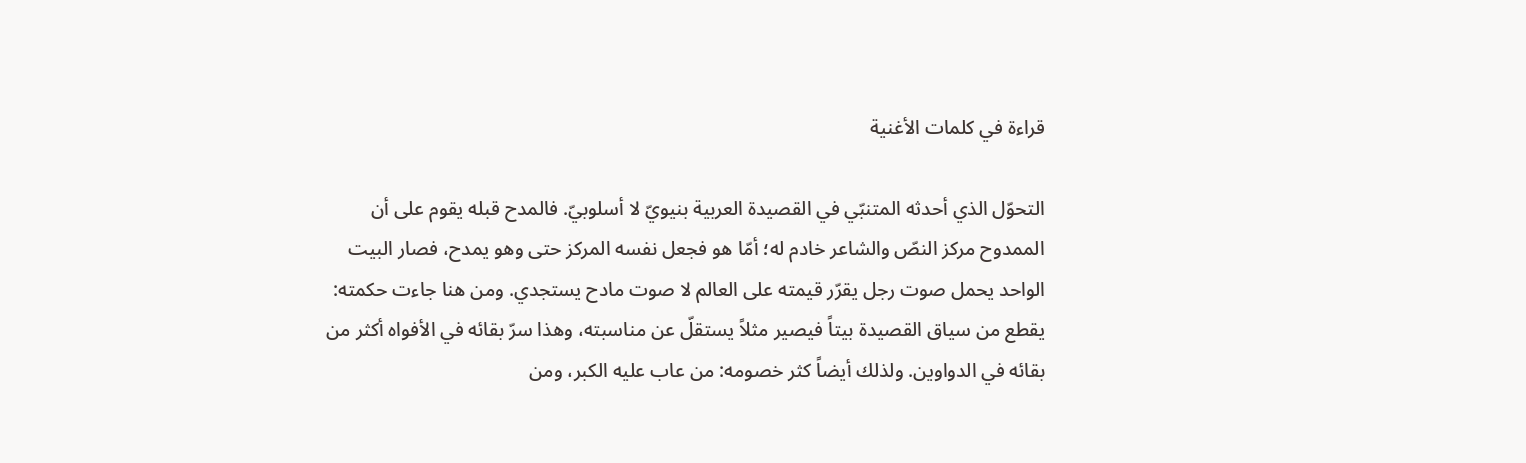قراءة في كلمات الأغنية

التحوّل الذي أحدثه المتنبّي في القصيدة العربية بنيويّ لا أسلوبيّ. فالمدح قبله يقوم على أن الممدوح مركز النصّ والشاعر خادم له؛ أمّا هو فجعل نفسه المركز حتى وهو يمدح، فصار البيت الواحد يحمل صوت رجل يقرّر قيمته على العالم لا صوت مادح يستجدي. ومن هنا جاءت حكمته: يقطع من سياق القصيدة بيتاً فيصير مثلاً يستقلّ عن مناسبته، وهذا سرّ بقائه في الأفواه أكثر من بقائه في الدواوين. ولذلك أيضاً كثر خصومه: من عاب عليه الكبر، ومن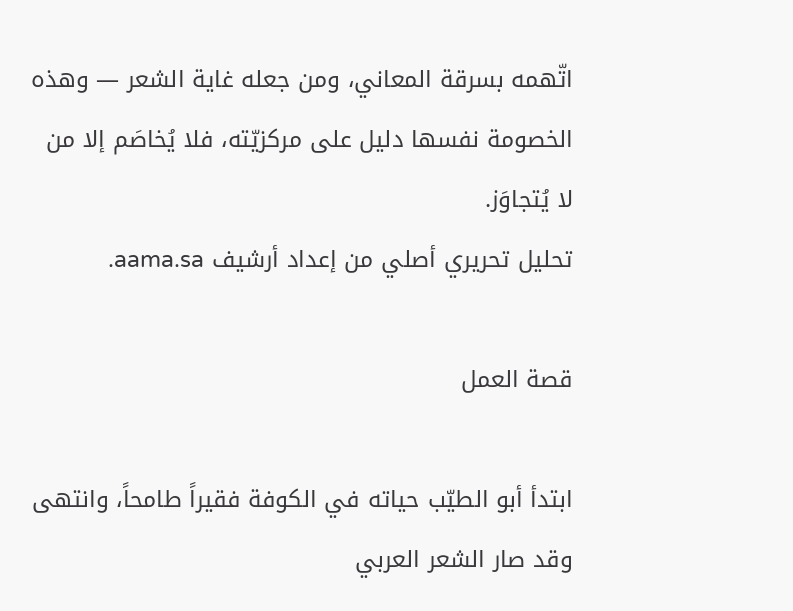اتّهمه بسرقة المعاني، ومن جعله غاية الشعر — وهذه الخصومة نفسها دليل على مركزيّته، فلا يُخاصَم إلا من لا يُتجاوَز.
تحليل تحريري أصلي من إعداد أرشيف aama.sa.

قصة العمل

ابتدأ أبو الطيّب حياته في الكوفة فقيراً طامحاً، وانتهى وقد صار الشعر العربي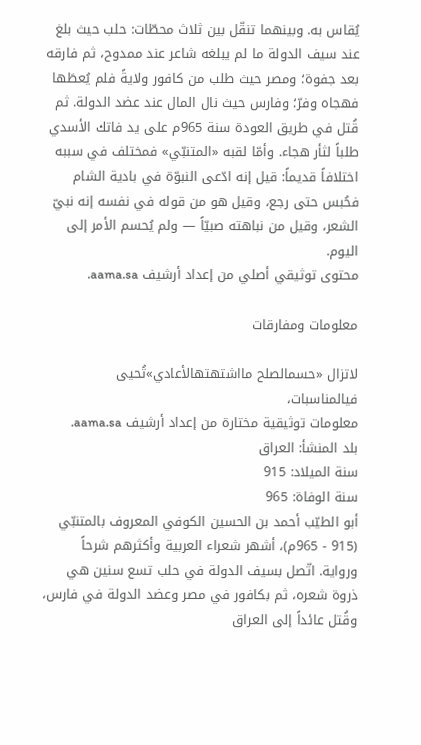يُقاس به. وبينهما تنقّل بين ثلاث محطّات: حلب حيث بلغ عند سيف الدولة ما لم يبلغه شاعر عند ممدوح، ثم فارقه بعد جفوة؛ ومصر حيث طلب من كافور ولايةً فلم يُعطَها فهجاه وفرّ؛ وفارس حيث نال المال عند عضد الدولة. ثم قُتل في طريق العودة سنة 965م على يد فاتك الأسدي طلباً لثأر هجاء. وأمّا لقبه «المتنبّي» فمختلف في سببه اختلافاً قديماً: قيل إنه ادّعى النبوّة في بادية الشام فحُبس حتى رجع، وقيل هو من قوله في نفسه إنه نبيّ الشعر، وقيل من نباهته صبيّاً — ولم يُحسم الأمر إلى اليوم.
محتوى توثيقي أصلي من إعداد أرشيف aama.sa.

معلومات ومفارقات

لاتزال «حسمالصلح مااشتهتهالأعادي»تُحيى فيالمناسبات،
معلومات توثيقية مختارة من إعداد أرشيف aama.sa.
بلد المنشأ: العراق
سنة الميلاد: 915
سنة الوفاة: 965
أبو الطيّب أحمد بن الحسين الكوفي المعروف بالمتنبّي (915 - 965م)، أشهر شعراء العربية وأكثرهم شرحاً ورواية. اتّصل بسيف الدولة في حلب تسع سنين هي ذروة شعره، ثم بكافور في مصر وعضد الدولة في فارس، وقُتل عائداً إلى العراق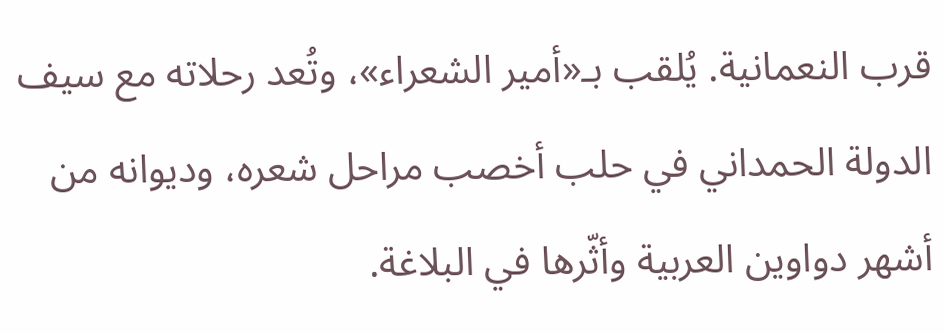قرب النعمانية. يُلقب بـ«أمير الشعراء»، وتُعد رحلاته مع سيف الدولة الحمداني في حلب أخصب مراحل شعره، وديوانه من أشهر دواوين العربية وأثّرها في البلاغة.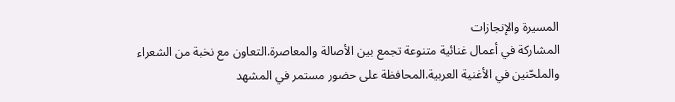المسيرة والإنجازات
المشاركة في أعمال غنائية متنوعة تجمع بين الأصالة والمعاصرة.التعاون مع نخبة من الشعراء والملحّنين في الأغنية العربية.المحافظة على حضور مستمر في المشهد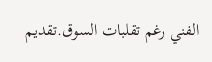الفني رغم تقلبات السوق.تقديم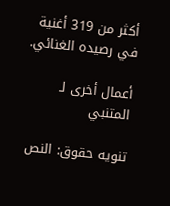أكثر من 319 أغنية في رصيده الغنائي.

أعمال أخرى لـ المتنبي

تنويه حقوق: النص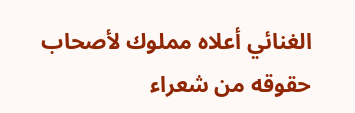الغنائي أعلاه مملوك لأصحاب حقوقه من شعراء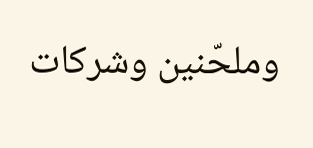وملحّنين وشركات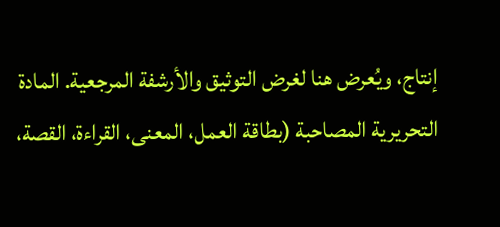إنتاج، ويُعرض هنا لغرض التوثيق والأرشفة المرجعية. المادة التحريرية المصاحبة (بطاقة العمل، المعنى، القراءة، القصة،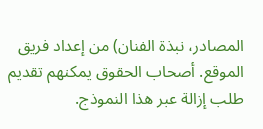المصادر، نبذة الفنان) من إعداد فريق الموقع. أصحاب الحقوق يمكنهم تقديم طلب إزالة عبر هذا النموذج.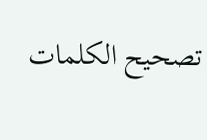تصحيح الكلمات